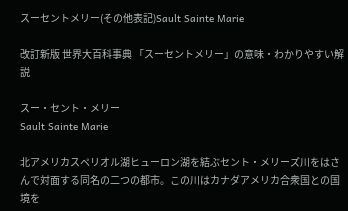スーセントメリー(その他表記)Sault Sainte Marie

改訂新版 世界大百科事典 「スーセントメリー」の意味・わかりやすい解説

スー・セント・メリー
Sault Sainte Marie

北アメリカスペリオル湖ヒューロン湖を結ぶセント・メリーズ川をはさんで対面する同名の二つの都市。この川はカナダアメリカ合衆国との国境を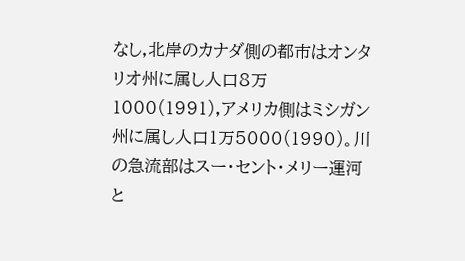なし,北岸のカナダ側の都市はオンタリオ州に属し人口8万1000(1991),アメリカ側はミシガン州に属し人口1万5000(1990)。川の急流部はスー・セント・メリー運河と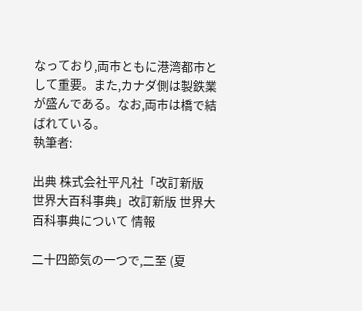なっており,両市ともに港湾都市として重要。また,カナダ側は製鉄業が盛んである。なお,両市は橋で結ばれている。
執筆者:

出典 株式会社平凡社「改訂新版 世界大百科事典」改訂新版 世界大百科事典について 情報

二十四節気の一つで,二至 (夏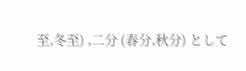至,冬至) ,二分 (春分,秋分) として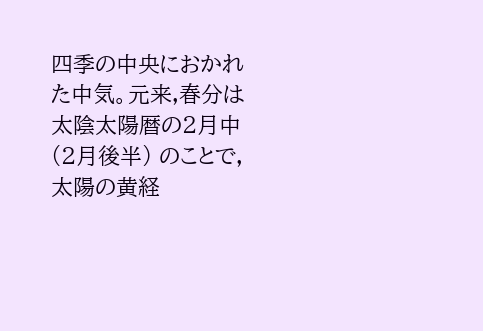四季の中央におかれた中気。元来,春分は太陰太陽暦の2月中 (2月後半) のことで,太陽の黄経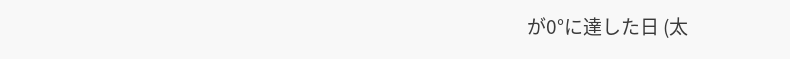が0°に達した日 (太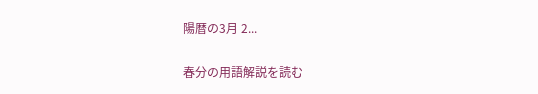陽暦の3月 2...

春分の用語解説を読む